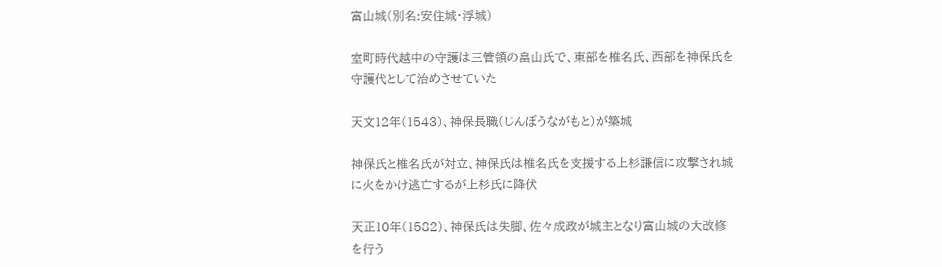富山城(別名:安住城・浮城)

室町時代越中の守護は三管領の畠山氏で、東部を椎名氏、西部を神保氏を守護代として治めさせていた

天文12年(1543)、神保長職(じんぼうながもと)が築城

神保氏と椎名氏が対立、神保氏は椎名氏を支援する上杉謙信に攻撃され城に火をかけ逃亡するが上杉氏に降伏

天正10年(1582)、神保氏は失脚、佐々成政が城主となり富山城の大改修を行う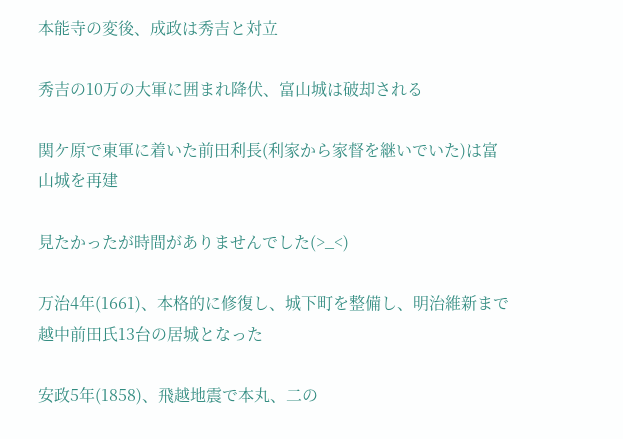本能寺の変後、成政は秀吉と対立

秀吉の10万の大軍に囲まれ降伏、富山城は破却される

関ケ原で東軍に着いた前田利長(利家から家督を継いでいた)は富山城を再建

見たかったが時間がありませんでした(>_<)

万治4年(1661)、本格的に修復し、城下町を整備し、明治維新まで越中前田氏13台の居城となった

安政5年(1858)、飛越地震で本丸、二の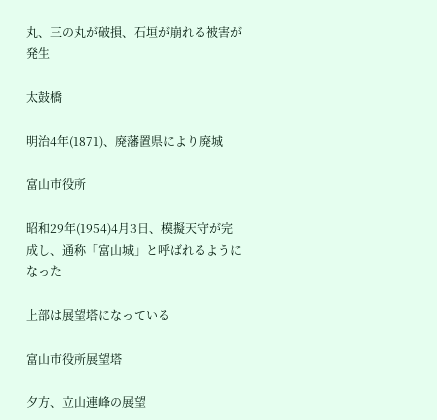丸、三の丸が破損、石垣が崩れる被害が発生

太鼓橋

明治4年(1871)、廃藩置県により廃城

富山市役所

昭和29年(1954)4月3日、模擬天守が完成し、通称「富山城」と呼ばれるようになった

上部は展望塔になっている

富山市役所展望塔

夕方、立山連峰の展望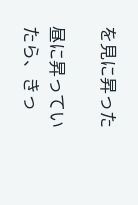を見に昇った

昼に昇っていたら、きっ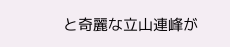と奇麗な立山連峰が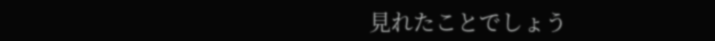見れたことでしょう